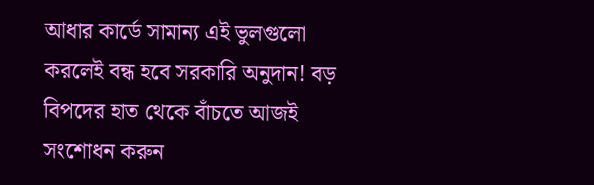আধার কার্ডে সামান্য এই ভুলগুলো করলেই বন্ধ হবে সরকারি অনুদান! বড় বিপদের হাত থেকে বাঁচতে আজই সংশোধন করুন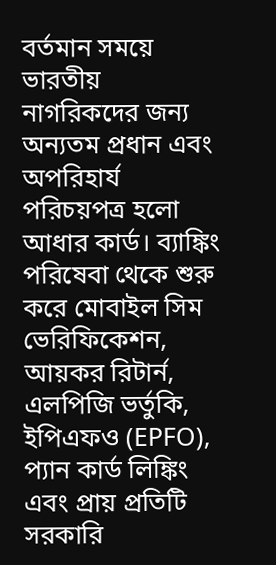বর্তমান সময়ে ভারতীয় নাগরিকদের জন্য অন্যতম প্রধান এবং অপরিহার্য পরিচয়পত্র হলো আধার কার্ড। ব্যাঙ্কিং পরিষেবা থেকে শুরু করে মোবাইল সিম ভেরিফিকেশন, আয়কর রিটার্ন, এলপিজি ভর্তুকি, ইপিএফও (EPFO), প্যান কার্ড লিঙ্কিং এবং প্রায় প্রতিটি সরকারি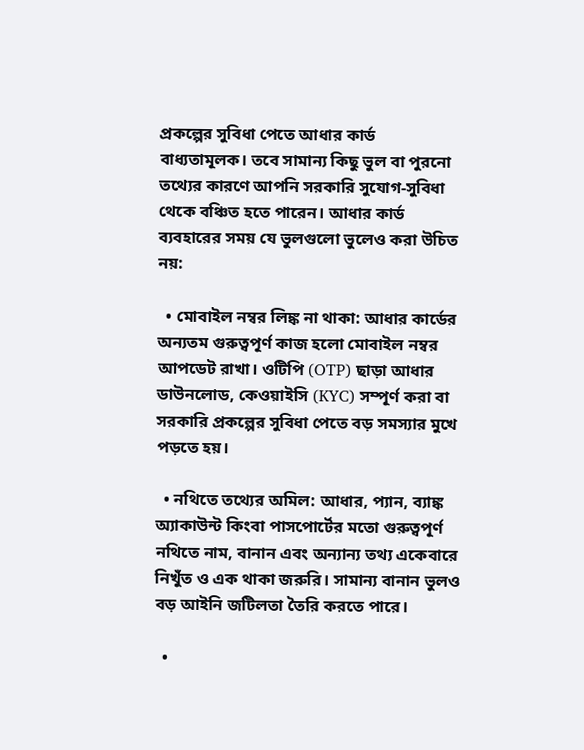প্রকল্পের সুবিধা পেতে আধার কার্ড বাধ্যতামূলক। তবে সামান্য কিছু ভুল বা পুরনো তথ্যের কারণে আপনি সরকারি সুযোগ-সুবিধা থেকে বঞ্চিত হতে পারেন। আধার কার্ড ব্যবহারের সময় যে ভুলগুলো ভুলেও করা উচিত নয়:

  • মোবাইল নম্বর লিঙ্ক না থাকা: আধার কার্ডের অন্যতম গুরুত্বপূর্ণ কাজ হলো মোবাইল নম্বর আপডেট রাখা। ওটিপি (OTP) ছাড়া আধার ডাউনলোড, কেওয়াইসি (KYC) সম্পূর্ণ করা বা সরকারি প্রকল্পের সুবিধা পেতে বড় সমস্যার মুখে পড়তে হয়।

  • নথিতে তথ্যের অমিল: আধার, প্যান, ব্যাঙ্ক অ্যাকাউন্ট কিংবা পাসপোর্টের মতো গুরুত্বপূর্ণ নথিতে নাম, বানান এবং অন্যান্য তথ্য একেবারে নিখুঁত ও এক থাকা জরুরি। সামান্য বানান ভুলও বড় আইনি জটিলতা তৈরি করতে পারে।

  •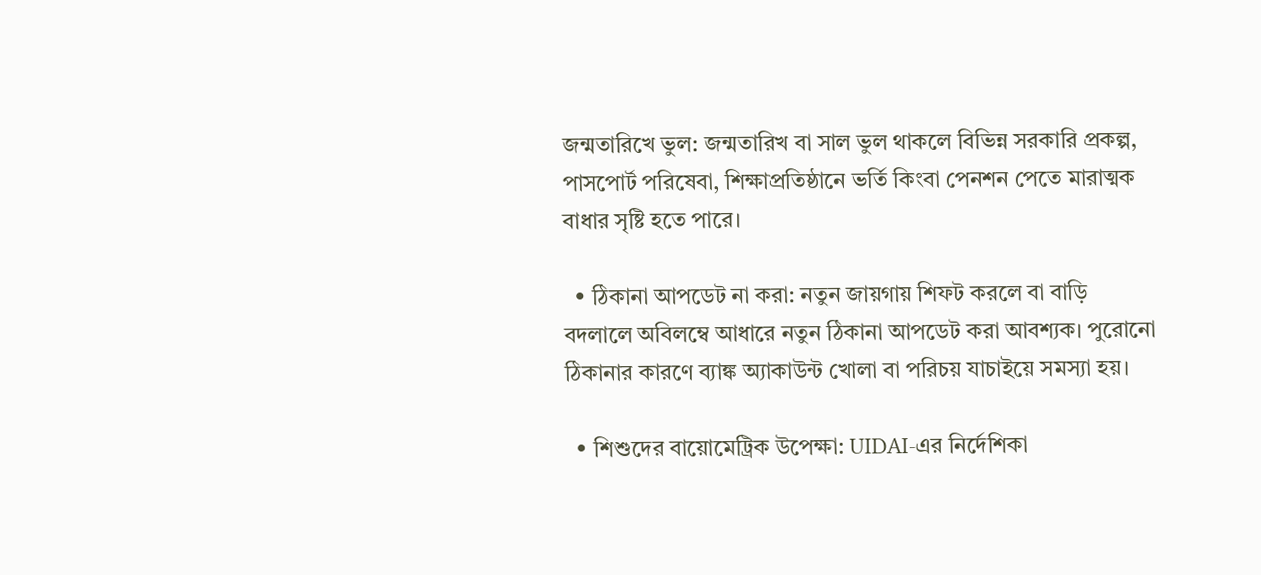জন্মতারিখে ভুল: জন্মতারিখ বা সাল ভুল থাকলে বিভিন্ন সরকারি প্রকল্প, পাসপোর্ট পরিষেবা, শিক্ষাপ্রতিষ্ঠানে ভর্তি কিংবা পেনশন পেতে মারাত্মক বাধার সৃষ্টি হতে পারে।

  • ঠিকানা আপডেট না করা: নতুন জায়গায় শিফট করলে বা বাড়ি বদলালে অবিলম্বে আধারে নতুন ঠিকানা আপডেট করা আবশ্যক। পুরোনো ঠিকানার কারণে ব্যাঙ্ক অ্যাকাউন্ট খোলা বা পরিচয় যাচাইয়ে সমস্যা হয়।

  • শিশুদের বায়োমেট্রিক উপেক্ষা: UIDAI-এর নির্দেশিকা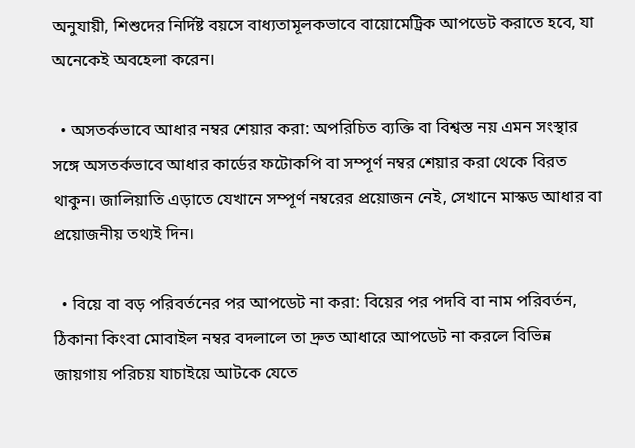অনুযায়ী, শিশুদের নির্দিষ্ট বয়সে বাধ্যতামূলকভাবে বায়োমেট্রিক আপডেট করাতে হবে, যা অনেকেই অবহেলা করেন।

  • অসতর্কভাবে আধার নম্বর শেয়ার করা: অপরিচিত ব্যক্তি বা বিশ্বস্ত নয় এমন সংস্থার সঙ্গে অসতর্কভাবে আধার কার্ডের ফটোকপি বা সম্পূর্ণ নম্বর শেয়ার করা থেকে বিরত থাকুন। জালিয়াতি এড়াতে যেখানে সম্পূর্ণ নম্বরের প্রয়োজন নেই, সেখানে মাস্কড আধার বা প্রয়োজনীয় তথ্যই দিন।

  • বিয়ে বা বড় পরিবর্তনের পর আপডেট না করা: বিয়ের পর পদবি বা নাম পরিবর্তন, ঠিকানা কিংবা মোবাইল নম্বর বদলালে তা দ্রুত আধারে আপডেট না করলে বিভিন্ন জায়গায় পরিচয় যাচাইয়ে আটকে যেতে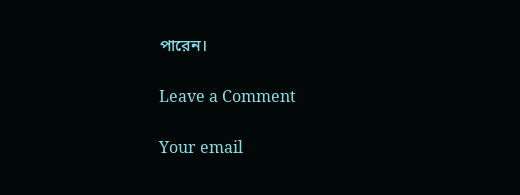পারেন।

Leave a Comment

Your email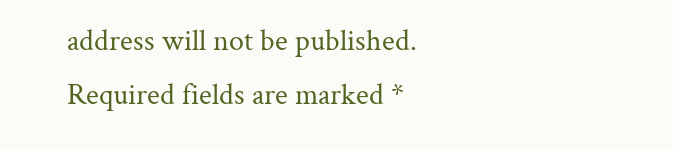address will not be published. Required fields are marked *